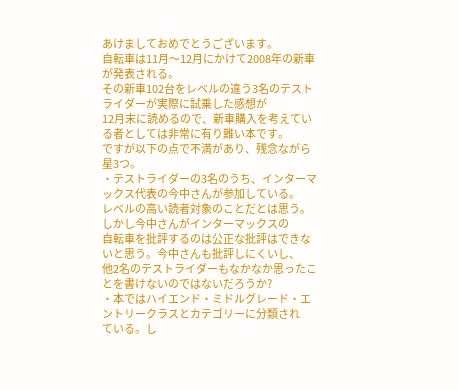あけましておめでとうございます。
自転車は11月〜12月にかけて2008年の新車が発表される。
その新車102台をレベルの違う3名のテストライダーが実際に試乗した感想が
12月末に読めるので、新車購入を考えている者としては非常に有り難い本です。
ですが以下の点で不満があり、残念ながら星3つ。
・テストライダーの3名のうち、インターマックス代表の今中さんが参加している。
レベルの高い読者対象のことだとは思う。しかし今中さんがインターマックスの
自転車を批評するのは公正な批評はできないと思う。今中さんも批評しにくいし、
他2名のテストライダーもなかなか思ったことを書けないのではないだろうか?
・本ではハイエンド・ミドルグレード・エントリークラスとカテゴリーに分類され
ている。し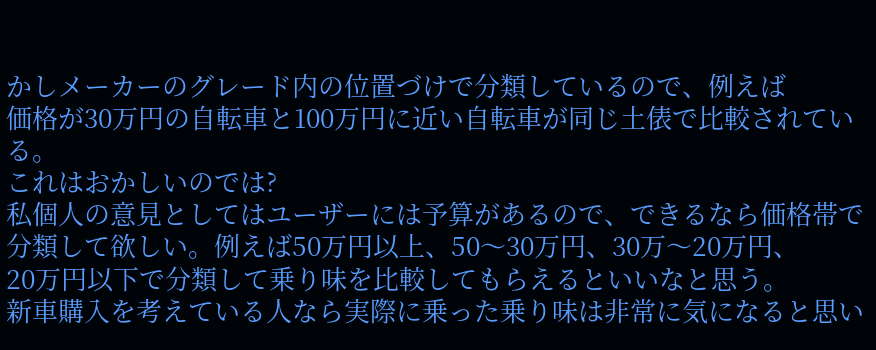かしメーカーのグレード内の位置づけで分類しているので、例えば
価格が30万円の自転車と100万円に近い自転車が同じ土俵で比較されている。
これはおかしいのでは?
私個人の意見としてはユーザーには予算があるので、できるなら価格帯で
分類して欲しい。例えば50万円以上、50〜30万円、30万〜20万円、
20万円以下で分類して乗り味を比較してもらえるといいなと思う。
新車購入を考えている人なら実際に乗った乗り味は非常に気になると思い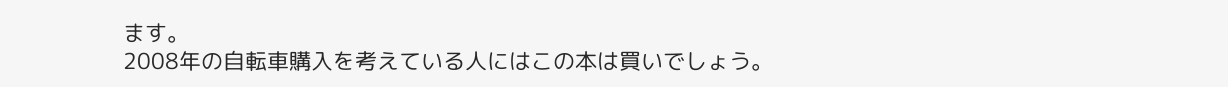ます。
2008年の自転車購入を考えている人にはこの本は買いでしょう。